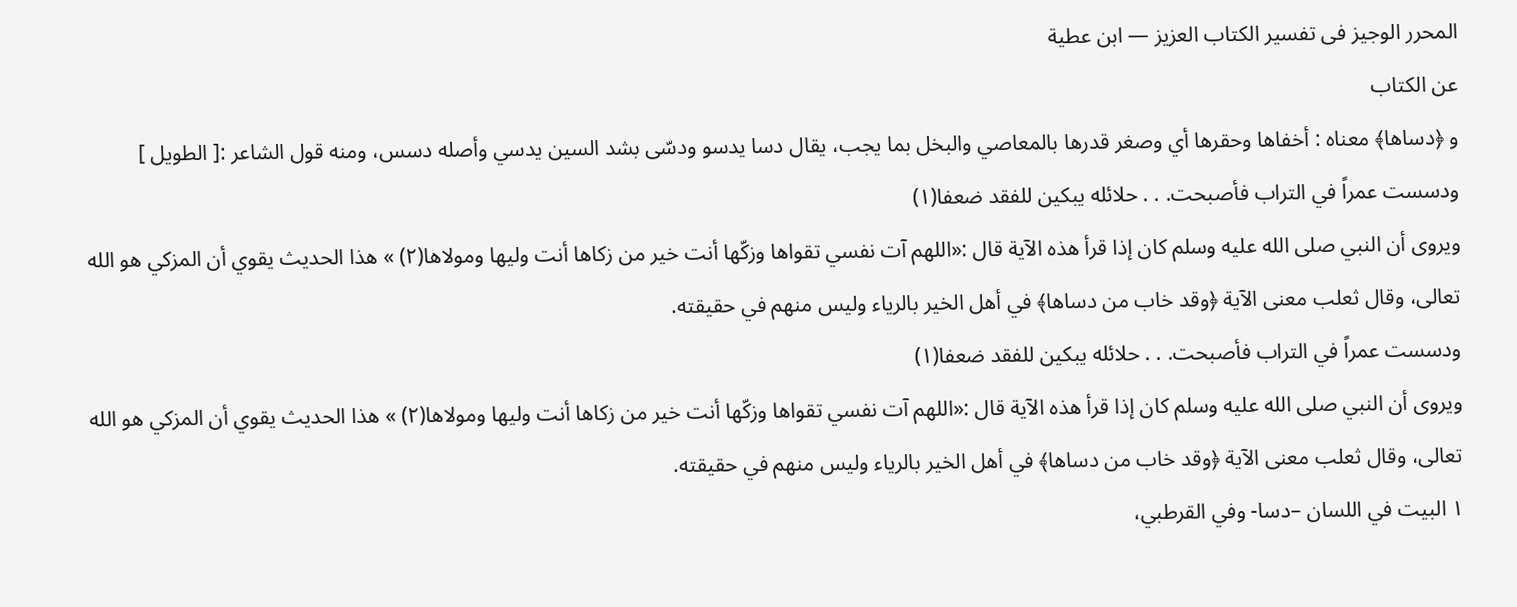المحرر الوجيز فى تفسير الكتاب العزيز — ابن عطية
عن الكتاب
و ﴿دساها﴾ معناه : أخفاها وحقرها أي وصغر قدرها بالمعاصي والبخل بما يجب، يقال دسا يدسو ودسّى بشد السين يدسي وأصله دسس، ومنه قول الشاعر :[ الطويل ]
ودسست عمراً في التراب فأصبحت. . . حلائله يبكين للفقد ضعفا(١)
ويروى أن النبي صلى الله عليه وسلم كان إذا قرأ هذه الآية قال :«اللهم آت نفسي تقواها وزكّها أنت خير من زكاها أنت وليها ومولاها(٢) » هذا الحديث يقوي أن المزكي هو الله تعالى، وقال ثعلب معنى الآية ﴿وقد خاب من دساها﴾ في أهل الخير بالرياء وليس منهم في حقيقته.
ودسست عمراً في التراب فأصبحت. . . حلائله يبكين للفقد ضعفا(١)
ويروى أن النبي صلى الله عليه وسلم كان إذا قرأ هذه الآية قال :«اللهم آت نفسي تقواها وزكّها أنت خير من زكاها أنت وليها ومولاها(٢) » هذا الحديث يقوي أن المزكي هو الله تعالى، وقال ثعلب معنى الآية ﴿وقد خاب من دساها﴾ في أهل الخير بالرياء وليس منهم في حقيقته.
١ البيت في اللسان –دسا- وفي القرطبي،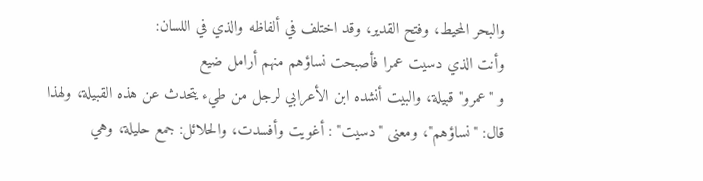والبحر المحيط، وفتح القدير، وقد اختلف في ألفاظه والذي في اللسان:
وأنت الذي دسيت عمرا فأصبحت نساؤهم منهم أرامل ضيع
و "عمرو" قبيلة، والبيت أنشده ابن الأعرابي لرجل من طيء يتحدث عن هذه القبيلة، ولهذا قال: "نساؤهم"، ومعنى "دسيت" : أغويت وأفسدت، والحلائل: جمع حليلة، وهي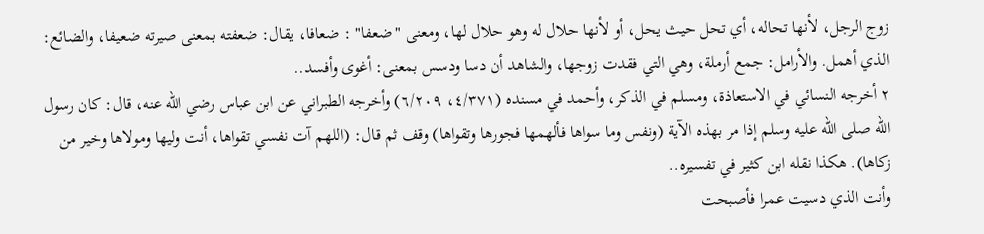زوج الرجل، لأنها تحاله، أي تحل حيث يحل، أو لأنها حلال له وهو حلال لها، ومعنى "ضعفا" : ضعافا، يقال: ضعفته بمعنى صيرته ضعيفا، والضائع: الذي أهمل. والأرامل: جمع أرملة، وهي التي فقدت زوجها، والشاهد أن دسا ودسس بمعنى: أغوى وأفسد..
٢ أخرجه النسائي في الاستعاذة، ومسلم في الذكر، وأحمد في مسنده (٤/٣٧١، ٦/٢٠٩) وأخرجه الطبراني عن ابن عباس رضي الله عنه، قال: كان رسول الله صلى الله عليه وسلم إذا مر بهذه الآية (ونفس وما سواها فألهمها فجورها وتقواها) وقف ثم قال: (اللهم آت نفسي تقواها، أنت وليها ومولاها وخير من زكاها). هكذا نقله ابن كثير في تفسيره..
وأنت الذي دسيت عمرا فأصبحت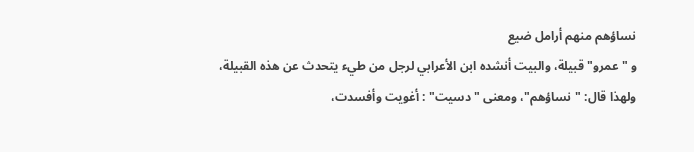نساؤهم منهم أرامل ضيع
و "عمرو" قبيلة، والبيت أنشده ابن الأعرابي لرجل من طيء يتحدث عن هذه القبيلة، ولهذا قال: "نساؤهم"، ومعنى "دسيت" : أغويت وأفسدت،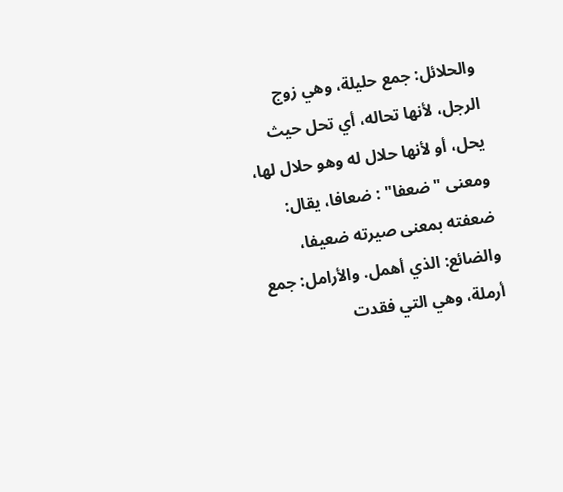والحلائل: جمع حليلة، وهي زوج الرجل، لأنها تحاله، أي تحل حيث يحل، أو لأنها حلال له وهو حلال لها، ومعنى "ضعفا" : ضعافا، يقال: ضعفته بمعنى صيرته ضعيفا، والضائع: الذي أهمل. والأرامل: جمع أرملة، وهي التي فقدت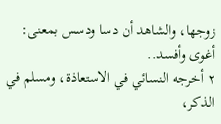زوجها، والشاهد أن دسا ودسس بمعنى: أغوى وأفسد..
٢ أخرجه النسائي في الاستعاذة، ومسلم في الذكر،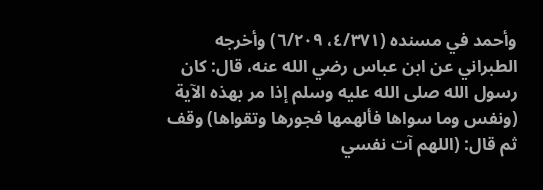وأحمد في مسنده (٤/٣٧١، ٦/٢٠٩) وأخرجه الطبراني عن ابن عباس رضي الله عنه، قال: كان رسول الله صلى الله عليه وسلم إذا مر بهذه الآية (ونفس وما سواها فألهمها فجورها وتقواها) وقف ثم قال: (اللهم آت نفسي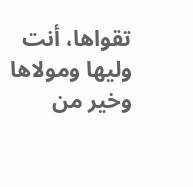تقواها، أنت وليها ومولاها وخير من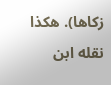زكاها). هكذا نقله ابن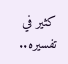كثير في تفسيره..